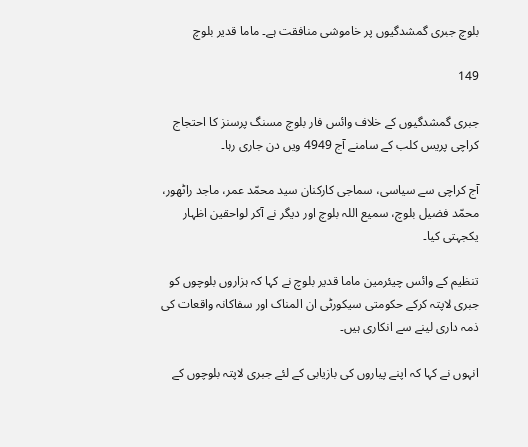بلوچ جبری گمشدگیوں پر خاموشی منافقت ہے۔ ماما قدیر بلوچ

149

جبری گمشدگیوں کے خلاف وائس فار بلوچ مسنگ پرسنز کا احتجاج کراچی پریس کلب کے سامنے آج 4949 ویں دن جاری رہا۔

آج کراچی سے سیاسی، سماجی کارکنان سید محمّد عمر، ماجد راٹھور، محمّد فضیل بلوچ، سمیع اللہ بلوچ اور دیگر نے آکر لواحقین اظہار یکجہتی کیا۔

تنظیم کے وائس چیئرمین ماما قدیر بلوچ نے کہا کہ ہزاروں بلوچوں کو جبری لاپتہ کرکے حکومتی سیکورٹی ان المناک اور سفاکانہ واقعات کی ذمہ داری لینے سے انکاری ہیں۔

انہوں نے کہا کہ اپنے پیاروں کی بازیابی کے لئے جبری لاپتہ بلوچوں کے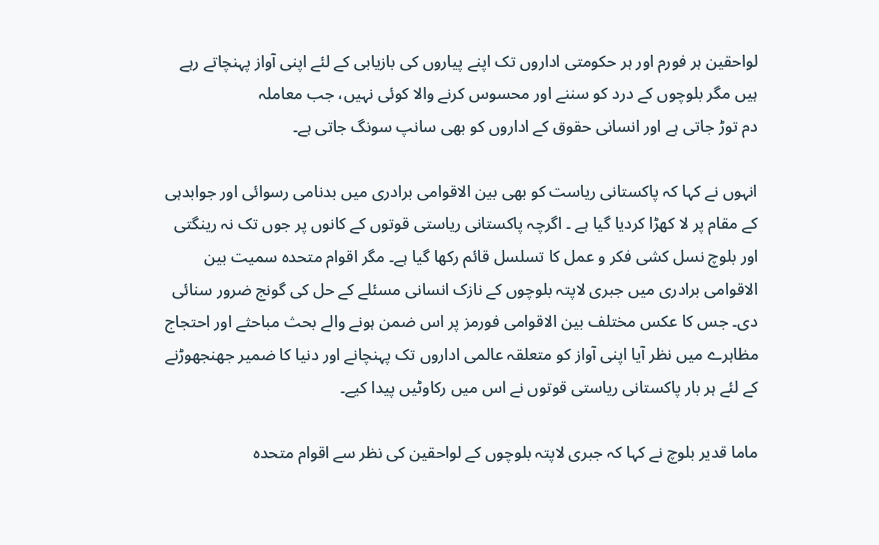لواحقین ہر فورم اور ہر حکومتی اداروں تک اپنے پیاروں کی بازیابی کے لئے اپنی آواز پہنچاتے رہے ہیں مگر بلوچوں کے درد کو سننے اور محسوس کرنے والا کوئی نہیں، جب معاملہ
دم توڑ جاتی ہے اور انسانی حقوق کے اداروں کو بھی سانپ سونگ جاتی ہے۔

انہوں نے کہا کہ پاکستانی ریاست کو بھی بین الاقوامی برادری میں بدنامی رسوائی اور جوابدہی کے مقام پر لا کھڑا کردیا گیا ہے ۔ اگرچہ پاکستانی ریاستی قوتوں کے کانوں پر جوں تک نہ رینگتی اور بلوچ نسل کشی فکر و عمل کا تسلسل قائم رکھا گیا ہے۔ مگر اقوام متحدہ سمیت بین الاقوامی برادری میں جبری لاپتہ بلوچوں کے نازک انسانی مسئلے کے حل کی گونج ضرور سنائی دی۔ جس کا عکس مختلف بین الاقوامی فورمز پر اس ضمن ہونے والے بحث مباحثے اور احتجاج مظاہرے میں نظر آیا اپنی آواز کو متعلقہ عالمی اداروں تک پہنچانے اور دنیا کا ضمیر جھنجھوڑنے کے لئے ہر بار پاکستانی ریاستی قوتوں نے اس میں رکاوٹیں پیدا کیے۔

ماما قدیر بلوچ نے کہا کہ جبری لاپتہ بلوچوں کے لواحقین کی نظر سے اقوام متحدہ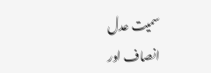سمیت عدل انصاف اور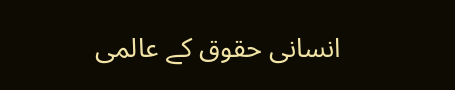انسانی حقوق کے عالمی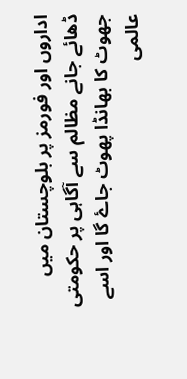اداروں اور فورمز پر بلوچستان میں ڈھائے جانے مظالم سے آگاہی پر حکومتی جھوٹ کا بھانڈا پھوٹ جاۓ گا اور اسے عالمی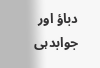دباؤ اور جوابدہی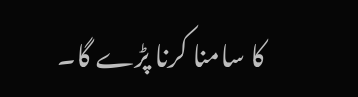کا سامنا کرنا پڑے گا۔